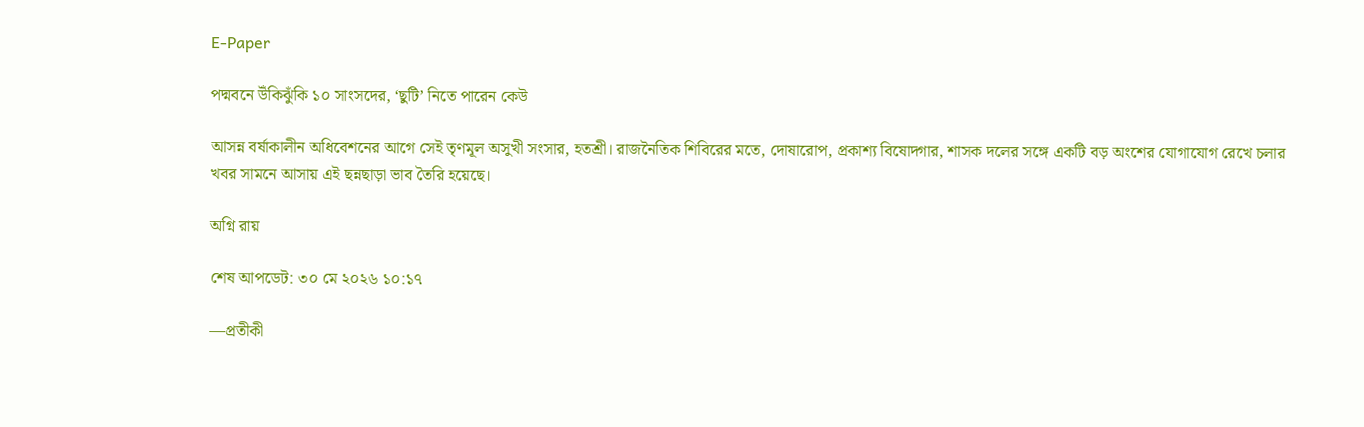E-Paper

পদ্মবনে উঁকিঝুঁকি ১০ সাংসদের, ‘ছুটি’ নিতে পারেন কেউ

আসন্ন বর্ষাকালীন অধিবেশনের আগে সেই তৃণমূল অসুখী সংসার, হতশ্রী। রাজনৈতিক শিবিরের মতে, দোষারোপ, প্রকাশ্য বিষোদ্গার, শাসক দলের সঙ্গে একটি বড় অংশের যোগাযোগ রেখে চলার খবর সামনে আসায় এই ছন্নছাড়া ভাব তৈরি হয়েছে।

অগ্নি রায়

শেষ আপডেট: ৩০ মে ২০২৬ ১০:১৭

—প্রতীকী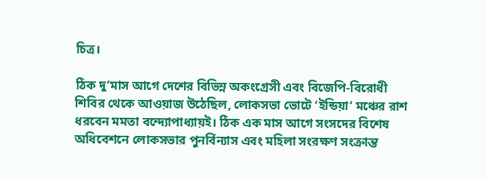চিত্র।

ঠিক দু’মাস আগে দেশের বিভিন্ন অকংগ্রেসী এবং বিজেপি-বিরোধী শিবির থেকে আওয়াজ উঠেছিল, লোকসভা ভোটে ‘ইন্ডিয়া’ মঞ্চের রাশ ধরবেন মমতা বন্দ্যোপাধ্যায়ই। ঠিক এক মাস আগে সংসদের বিশেষ অধিবেশনে লোকসভার পুনর্বিন্যাস এবং মহিলা সংরক্ষণ সংক্রান্ত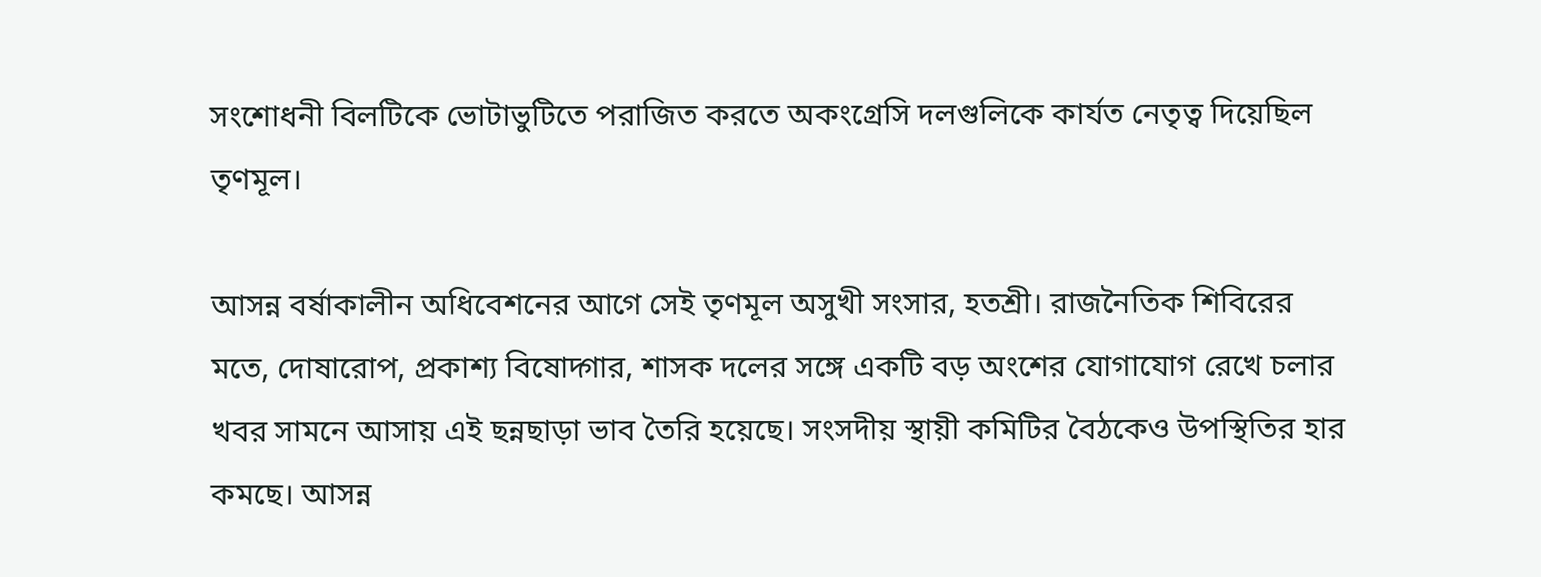সংশোধনী বিলটিকে ভোটাভুটিতে পরাজিত করতে অকংগ্রেসি দলগুলিকে কার্যত নেতৃত্ব দিয়েছিল তৃণমূল।

আসন্ন বর্ষাকালীন অধিবেশনের আগে সেই তৃণমূল অসুখী সংসার, হতশ্রী। রাজনৈতিক শিবিরের মতে, দোষারোপ, প্রকাশ্য বিষোদ্গার, শাসক দলের সঙ্গে একটি বড় অংশের যোগাযোগ রেখে চলার খবর সামনে আসায় এই ছন্নছাড়া ভাব তৈরি হয়েছে। সংসদীয় স্থায়ী কমিটির বৈঠকেও উপস্থিতির হার কমছে। আসন্ন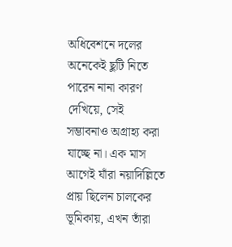অধিবেশনে দলের অনেকেই ছুটি নিতে পারেন নানা কারণ দেখিয়ে, সেই সম্ভাবনাও অগ্রাহ্য করা যাচ্ছে না। এক মাস আগেই যাঁরা নয়াদিল্লিতে প্রায় ছিলেন চালকের ভূমিকায়, এখন তাঁরা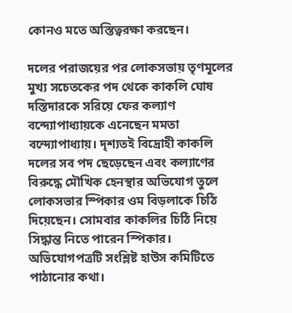কোনও মতে অস্তিত্বরক্ষা করছেন।

দলের পরাজয়ের পর লোকসভায় তৃণমূলের মুখ্য সচেতকের পদ থেকে কাকলি ঘোষ দস্তিদারকে সরিয়ে ফের কল্যাণ বন্দ্যোপাধ্যায়কে এনেছেন মমতা বন্দ্যোপাধ্যায়। দৃশ্যতই বিদ্রোহী কাকলি দলের সব পদ ছেড়েছেন এবং কল্যাণের বিরুদ্ধে মৌখিক হেনস্থার অভিযোগ তুলে লোকসভার স্পিকার ওম বিড়লাকে চিঠি দিয়েছেন। সোমবার কাকলির চিঠি নিয়ে সিদ্ধান্ত নিতে পারেন স্পিকার। অভিযোগপত্রটি সংশ্লিষ্ট হাউস কমিটিতে পাঠানোর কথা।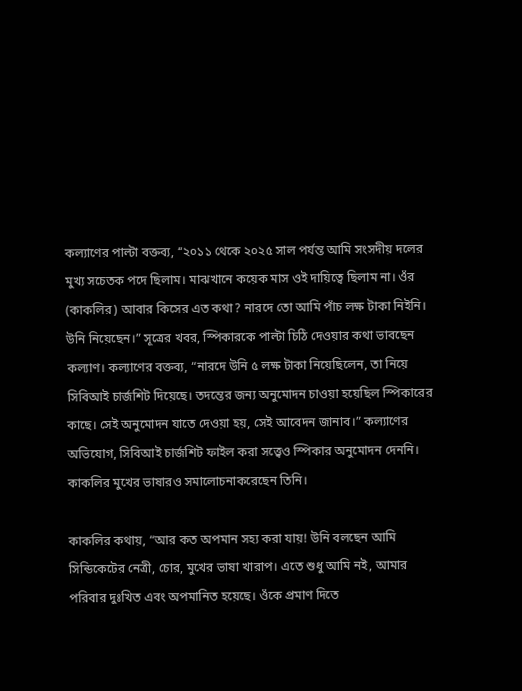কল্যাণের পাল্টা বক্তব্য, ‘‘২০১১ থেকে ২০২৫ সাল পর্যন্ত আমি সংসদীয় দলের মুখ্য সচেতক পদে ছিলাম। মাঝখানে কয়েক মাস ওই দায়িত্বে ছিলাম না। ওঁর (কাকলির) আবার কিসের এত কথা? নারদে তো আমি পাঁচ লক্ষ টাকা নিইনি। উনি নিয়েছেন।” সূত্রের খবর, স্পিকারকে পাল্টা চিঠি দেওয়ার কথা ভাবছেন কল্যাণ। কল্যাণের বক্তব্য, “নারদে উনি ৫ লক্ষ টাকা নিয়েছিলেন, তা নিয়ে সিবিআই চার্জশিট দিয়েছে। তদন্তের জন্য অনুমোদন চাওয়া হয়েছিল স্পিকারের কাছে। সেই অনুমোদন যাতে দেওয়া হয়, সেই আবেদন জানাব।” কল্যাণের অভিযোগ, সিবিআই চার্জশিট ফাইল করা সত্ত্বেও স্পিকার অনুমোদন দেননি। কাকলির মুখের ভাষারও সমালোচনাকরেছেন তিনি।

কাকলির কথায়, “আর কত অপমান সহ্য করা যায়! উনি বলছেন আমি সিন্ডিকেটের নেত্রী, চোর, মুখের ভাষা খারাপ। এতে শুধু আমি নই, আমার পরিবার দুঃখিত এবং অপমানিত হয়েছে। ওঁকে প্রমাণ দিতে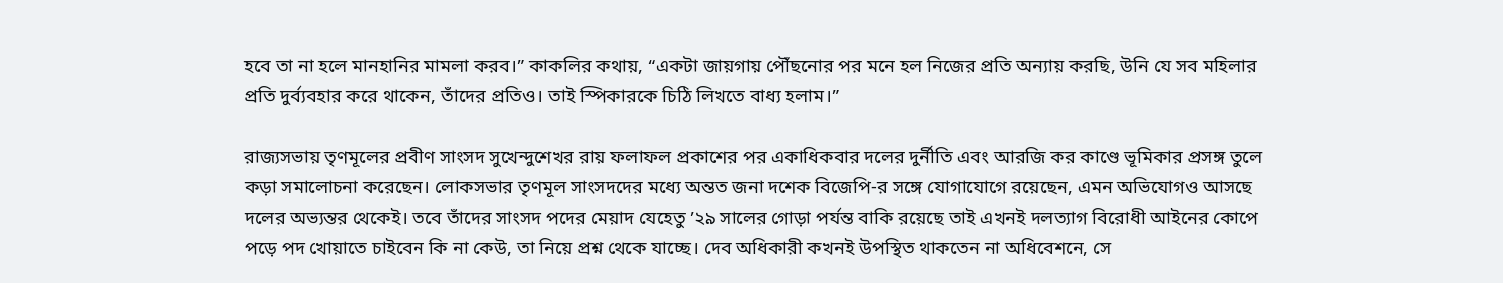হবে তা না হলে মানহানির মামলা করব।” কাকলির কথায়, “একটা জায়গায় পৌঁছনোর পর মনে হল নিজের প্রতি অন্যায় করছি, উনি যে সব মহিলার প্রতি দুর্ব্যবহার করে থাকেন, তাঁদের প্রতিও। তাই স্পিকারকে চিঠি লিখতে বাধ্য হলাম।”

রাজ্যসভায় তৃণমূলের প্রবীণ সাংসদ সুখেন্দুশেখর রায় ফলাফল প্রকাশের পর একাধিকবার দলের দুর্নীতি এবং আরজি কর কাণ্ডে ভূমিকার প্রসঙ্গ তুলে কড়া সমালোচনা করেছেন। লোকসভার তৃণমূল সাংসদদের মধ্যে অন্তত জনা দশেক বিজেপি-র সঙ্গে যোগাযোগে রয়েছেন, এমন অভিযোগও আসছে দলের অভ্যন্তর থেকেই। তবে তাঁদের সাংসদ পদের মেয়াদ যেহেতু ’২৯ সালের গোড়া পর্যন্ত বাকি রয়েছে তাই এখনই দলত্যাগ বিরোধী আইনের কোপে পড়ে পদ খোয়াতে চাইবেন কি না কেউ, তা নিয়ে প্রশ্ন থেকে যাচ্ছে। দেব অধিকারী কখনই উপস্থিত থাকতেন না অধিবেশনে, সে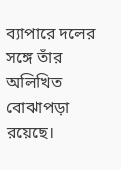ব্যাপারে দলের সঙ্গে তাঁর অলিখিত বোঝাপড়া রয়েছে।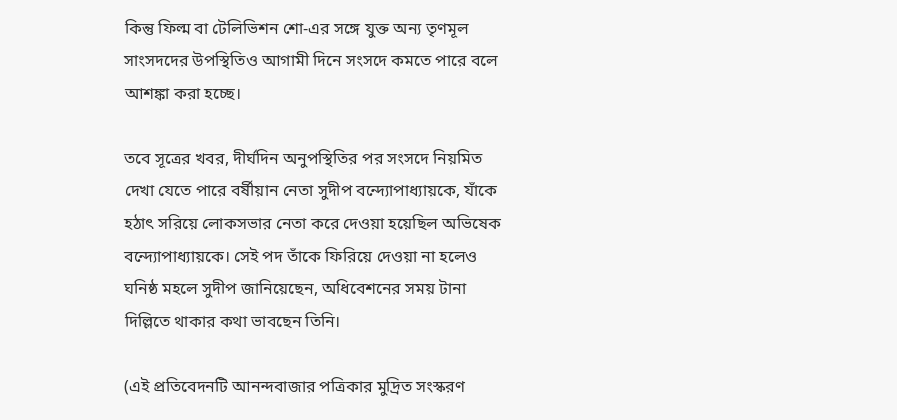কিন্তু ফিল্ম বা টেলিভিশন শো-এর সঙ্গে যুক্ত অন্য তৃণমূল সাংসদদের উপস্থিতিও আগামী দিনে সংসদে কমতে পারে বলে আশঙ্কা করা হচ্ছে।

তবে সূত্রের খবর, দীর্ঘদিন অনুপস্থিতির পর সংসদে নিয়মিত দেখা যেতে পারে বর্ষীয়ান নেতা সুদীপ বন্দ্যোপাধ্যায়কে, যাঁকে হঠাৎ সরিয়ে লোকসভার নেতা করে দেওয়া হয়েছিল অভিষেক বন্দ্যোপাধ্যায়কে। সেই পদ তাঁকে ফিরিয়ে দেওয়া না হলেও ঘনিষ্ঠ মহলে সুদীপ জানিয়েছেন, অধিবেশনের সময় টানা দিল্লিতে থাকার কথা ভাবছেন তিনি।

(এই প্রতিবেদনটি আনন্দবাজার পত্রিকার মুদ্রিত সংস্করণ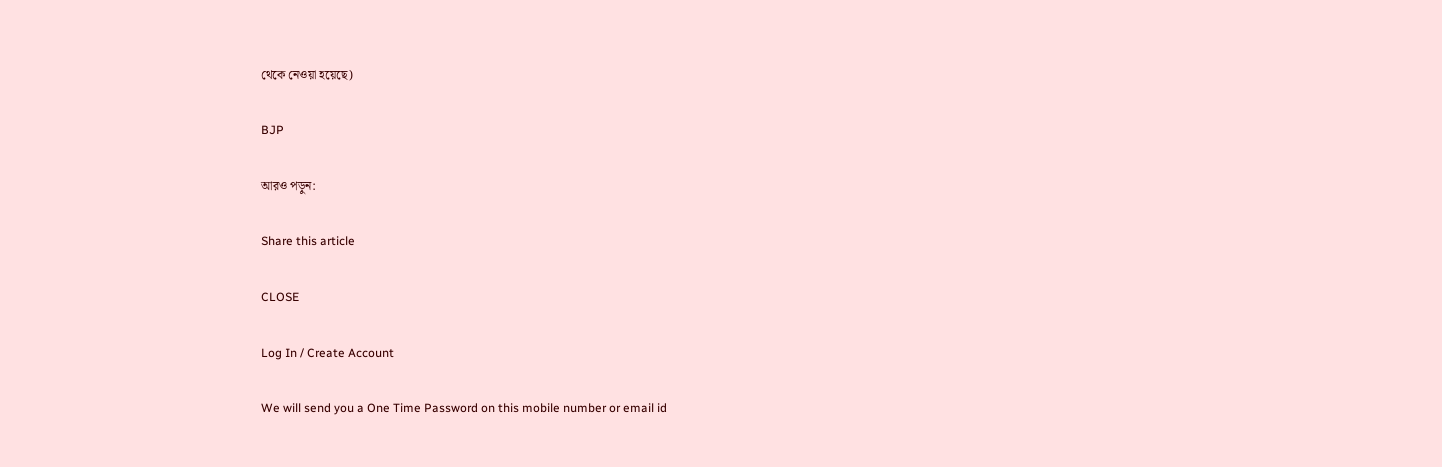থেকে নেওয়া হয়েছে)

BJP

আরও পড়ুন:

Share this article

CLOSE

Log In / Create Account

We will send you a One Time Password on this mobile number or email id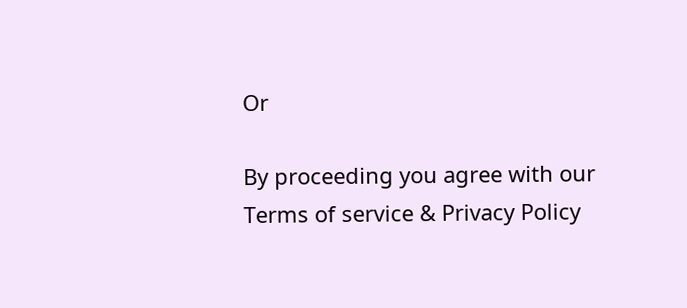Or

By proceeding you agree with our Terms of service & Privacy Policy